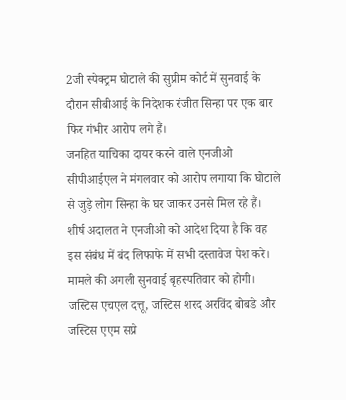2जी स्पेक्ट्रम घोटाले की सुप्रीम कोर्ट में सुनवाई के दौरान सीबीआई के निदेशक रंजीत सिन्हा पर एक बार फिर गंभीर आरोप लगे हैं।
जनहित याचिका दायर करने वाले एनजीओ सीपीआईएल ने मंगलवार को आरोप लगाया कि घोटाले से जुड़े लोग सिन्हा के घर जाकर उनसे मिल रहे हैं।
शीर्ष अदालत ने एनजीओ को आदेश दिया है कि वह इस संबंध में बंद लिफाफे में सभी दस्तावेज पेश करे। मामले की अगली सुनवाई बृहस्पतिवार को होगी।
जस्टिस एचएल दत्तू, जस्टिस शरद अरविंद बोबडे और जस्टिस एएम सप्रे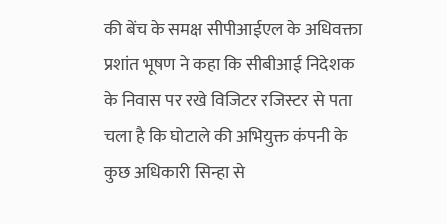की बेंच के समक्ष सीपीआईएल के अधिवक्ता प्रशांत भूषण ने कहा कि सीबीआई निदेशक के निवास पर रखे विजिटर रजिस्टर से पता चला है कि घोटाले की अभियुक्त कंपनी के कुछ अधिकारी सिन्हा से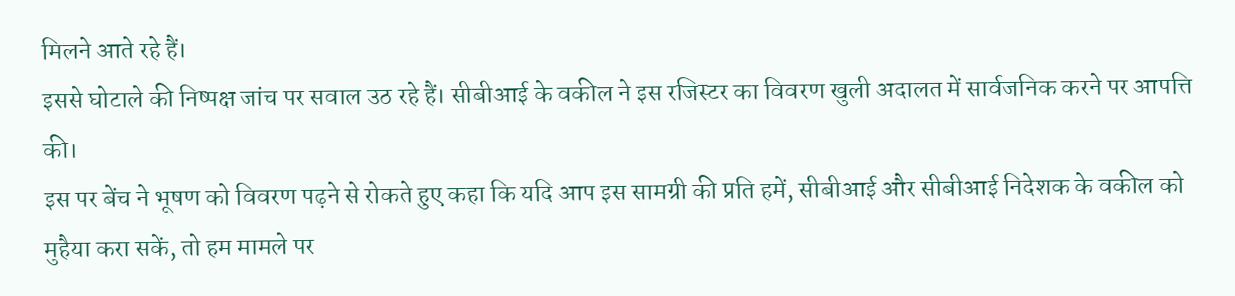मिलने आते रहे हैं।
इससे घोटाले की निष्पक्ष जांच पर सवाल उठ रहे हैं। सीबीआई के वकील ने इस रजिस्टर का विवरण खुली अदालत में सार्वजनिक करने पर आपत्ति की।
इस पर बेंच ने भूषण को विवरण पढ़ने से रोकते हुए कहा कि यदि आप इस सामग्री की प्रति हमें, सीबीआई और सीबीआई निदेशक के वकील को मुहैया करा सकें, तो हम मामले पर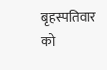बृहस्पतिवार को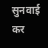सुनवाई कर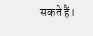सकते हैं।